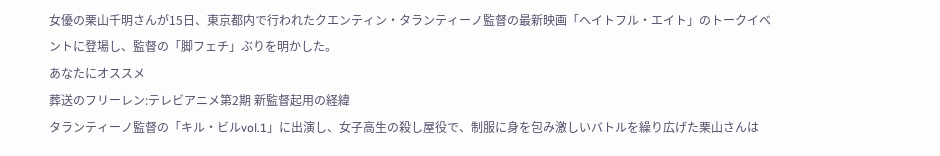女優の栗山千明さんが15日、東京都内で行われたクエンティン・タランティーノ監督の最新映画「ヘイトフル・エイト」のトークイベントに登場し、監督の「脚フェチ」ぶりを明かした。
あなたにオススメ
葬送のフリーレン:テレビアニメ第2期 新監督起用の経緯
タランティーノ監督の「キル・ビルvol.1」に出演し、女子高生の殺し屋役で、制服に身を包み激しいバトルを繰り広げた栗山さんは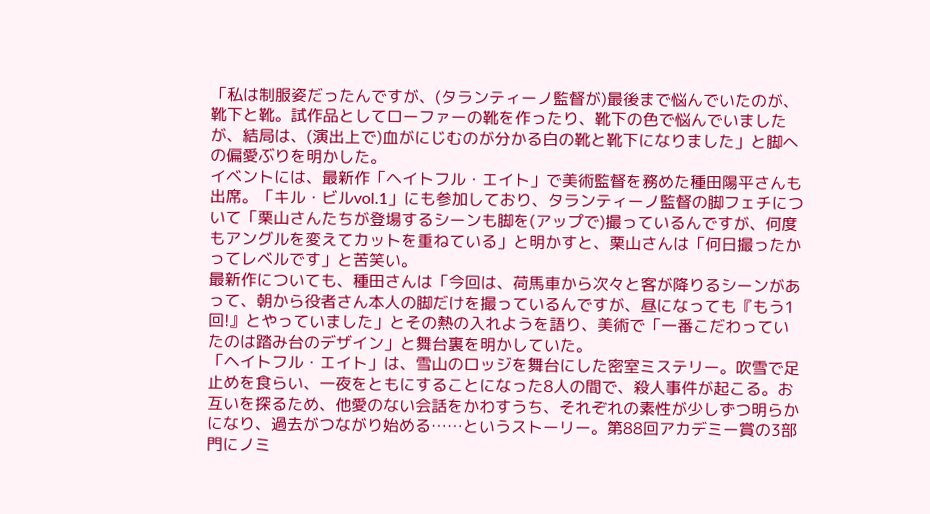「私は制服姿だったんですが、(タランティーノ監督が)最後まで悩んでいたのが、靴下と靴。試作品としてローファーの靴を作ったり、靴下の色で悩んでいましたが、結局は、(演出上で)血がにじむのが分かる白の靴と靴下になりました」と脚への偏愛ぶりを明かした。
イベントには、最新作「ヘイトフル・エイト」で美術監督を務めた種田陽平さんも出席。「キル・ビルvol.1」にも参加しており、タランティーノ監督の脚フェチについて「栗山さんたちが登場するシーンも脚を(アップで)撮っているんですが、何度もアングルを変えてカットを重ねている」と明かすと、栗山さんは「何日撮ったかってレベルです」と苦笑い。
最新作についても、種田さんは「今回は、荷馬車から次々と客が降りるシーンがあって、朝から役者さん本人の脚だけを撮っているんですが、昼になっても『もう1回!』とやっていました」とその熱の入れようを語り、美術で「一番こだわっていたのは踏み台のデザイン」と舞台裏を明かしていた。
「ヘイトフル・エイト」は、雪山のロッジを舞台にした密室ミステリー。吹雪で足止めを食らい、一夜をともにすることになった8人の間で、殺人事件が起こる。お互いを探るため、他愛のない会話をかわすうち、それぞれの素性が少しずつ明らかになり、過去がつながり始める……というストーリー。第88回アカデミー賞の3部門にノミ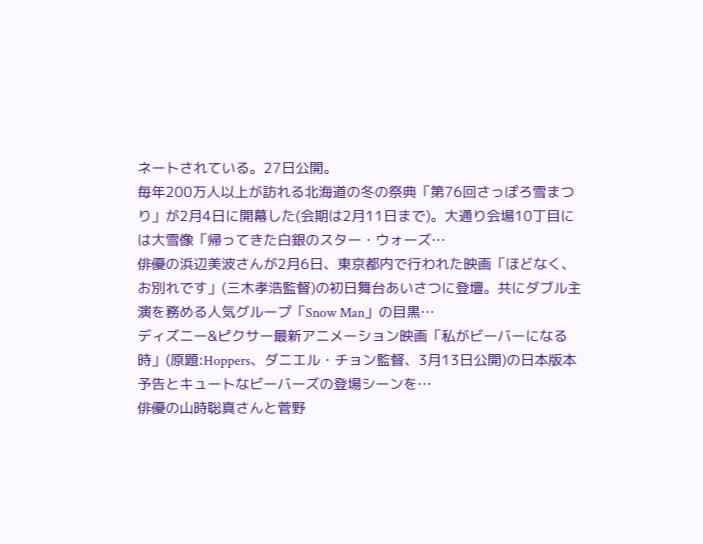ネートされている。27日公開。
毎年200万人以上が訪れる北海道の冬の祭典「第76回さっぽろ雪まつり」が2月4日に開幕した(会期は2月11日まで)。大通り会場10丁目には大雪像「帰ってきた白銀のスター・ウォーズ…
俳優の浜辺美波さんが2月6日、東京都内で行われた映画「ほどなく、お別れです」(三木孝浩監督)の初日舞台あいさつに登壇。共にダブル主演を務める人気グループ「Snow Man」の目黒…
ディズニー&ピクサー最新アニメーション映画「私がビーバーになる時」(原題:Hoppers、ダニエル・チョン監督、3月13日公開)の日本版本予告とキュートなビーバーズの登場シーンを…
俳優の山時聡真さんと菅野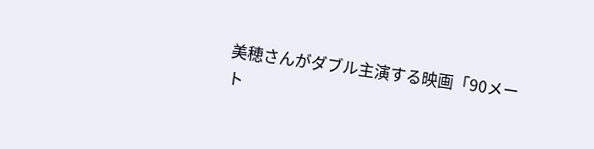美穂さんがダブル主演する映画「90メート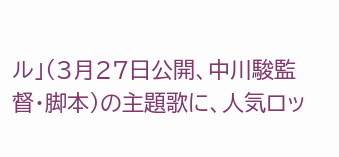ル」(3月27日公開、中川駿監督・脚本)の主題歌に、人気ロッ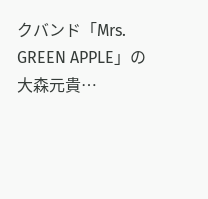クバンド「Mrs. GREEN APPLE」の大森元貴…